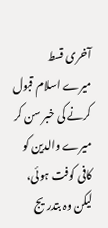آخری قسط
میرے اسلام قبول کرنے کی خبر سن کر میرے والدین کو کافی کوفت ہوئی، لیکن وہ بتدریج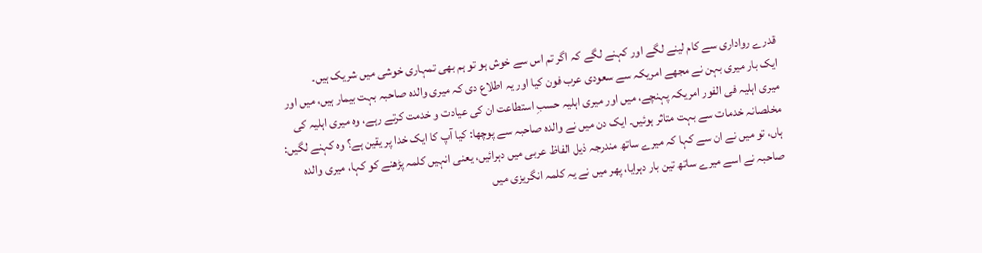قدرے رواداری سے کام لینے لگے اور کہنے لگے کہ اگر تم اس سے خوش ہو تو ہم بھی تمہاری خوشی میں شریک ہیں۔
ایک بار میری بہن نے مجھے امریکہ سے سعودی عرب فون کیا اور یہ اطلاع دی کہ میری والدہ صاحبہ بہت بیمار ہیں، میں اور میری اہلیہ فی الفور امریکہ پہنچے، میں اور میری اہلیہ حسبِ استطاعت ان کی عیادت و خدمت کرتے رہے، وہ میری اہلیہ کی مخلصانہ خدمات سے بہت متاثر ہوئیں۔ ایک دن میں نے والدہ صاحبہ سے پوچھا: کیا آپ کا ایک خدا پر یقین ہے؟ وہ کہنے لگیں: ہاں، تو میں نے ان سے کہا کہ میرے ساتھ مندرجہ ذیل الفاظ عربی میں دہرائیں، یعنی انہیں کلمہ پڑھنے کو کہا، میری والدہ صاحبہ نے اسے میرے ساتھ تین بار دہرایا، پھر میں نے یہ کلمہ انگریزی میں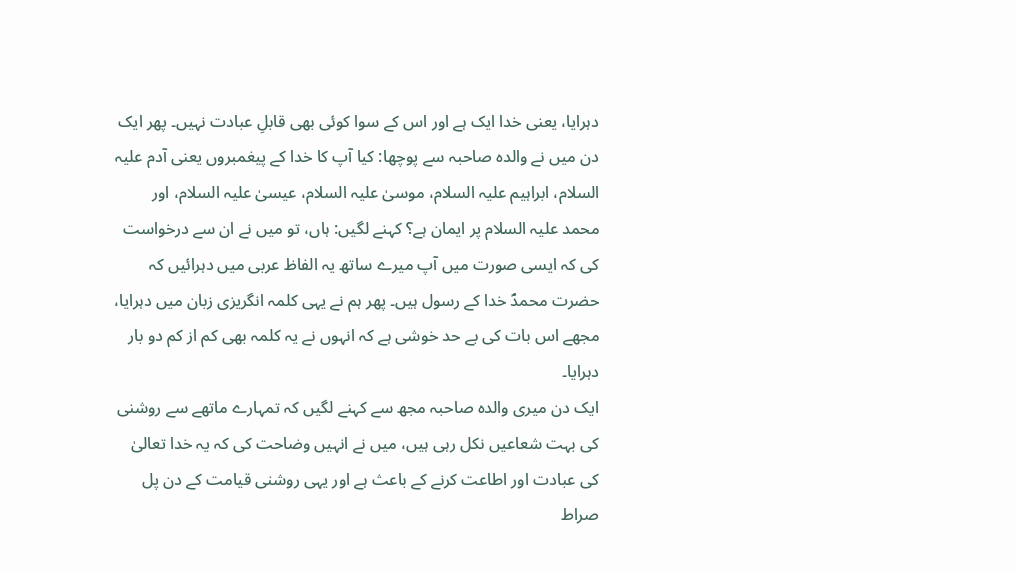دہرایا، یعنی خدا ایک ہے اور اس کے سوا کوئی بھی قابلِ عبادت نہیں۔ پھر ایک دن میں نے والدہ صاحبہ سے پوچھا: کیا آپ کا خدا کے پیغمبروں یعنی آدم علیہ السلام، ابراہیم علیہ السلام، موسیٰ علیہ السلام، عیسیٰ علیہ السلام، اور محمد علیہ السلام پر ایمان ہے؟ کہنے لگیں: ہاں، تو میں نے ان سے درخواست کی کہ ایسی صورت میں آپ میرے ساتھ یہ الفاظ عربی میں دہرائیں کہ حضرت محمدؐ خدا کے رسول ہیں۔ پھر ہم نے یہی کلمہ انگریزی زبان میں دہرایا، مجھے اس بات کی بے حد خوشی ہے کہ انہوں نے یہ کلمہ بھی کم از کم دو بار دہرایا۔
ایک دن میری والدہ صاحبہ مجھ سے کہنے لگیں کہ تمہارے ماتھے سے روشنی کی بہت شعاعیں نکل رہی ہیں، میں نے انہیں وضاحت کی کہ یہ خدا تعالیٰ کی عبادت اور اطاعت کرنے کے باعث ہے اور یہی روشنی قیامت کے دن پل صراط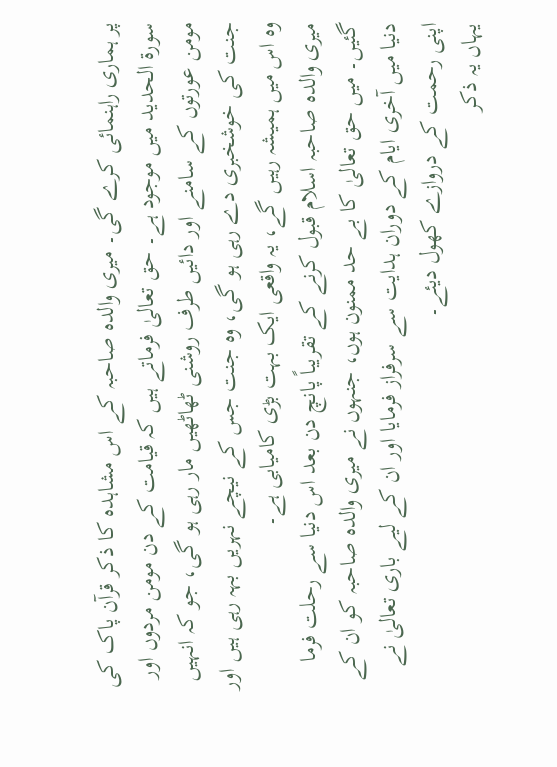پر ہماری راہنمائی کرے گی۔ میری والدہ صاحبہ کے اس مشاہدہ کا ذکر قرآن پاک کی سورۃ الحدید میں موجود ہے۔ حق تعالیٰ فرماتے ہیں کہ قیامت کے دن مومن مردوں اور مومن عورتوں کے سامنے اور دائیں طرف روشنی ٹھاٹھیں مار رہی ہو گی، جو کہ انہیں جنت کی خوشخبری دے رہی ہو گی، وہ جنت جس کے نیچے نہریں بہہ رہی ہیں اور وہ اس میں ہمیشہ رہیں گے، یہ واقعی ایک بہت بڑی کامیابی ہے۔
میری والدہ صاحبہ اسلام قبول کرنے کے تقریباً پانچ دن بعد اس دنیا سے رحلت فرما گئیں۔ میں حق تعالیٰ کا بے حد ممنون ہوں، جنہوں نے میری والدہ صاحبہ کو ان کے دنیا میں آخری ایام کے دوران ہدایت سے سرفراز فرمایا اور ان کے لیے باری تعالیٰ نے اپنی رحمت کے دروازے کھول دیئے۔
یہاں یہ ذکر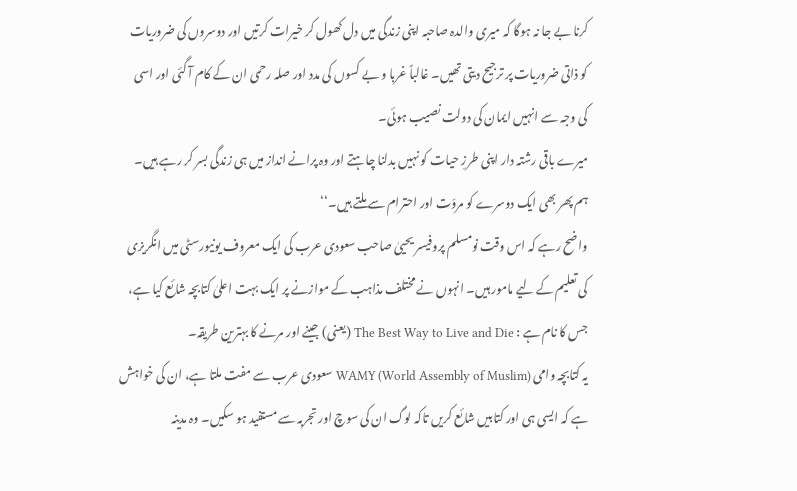کرنا بے جا نہ ہوگا کہ میری والدہ صاحبہ اپنی زندگی میں دل کھول کر خیرات کرتیں اور دوسروں کی ضروریات کو ذاتی ضروریات پر ترجیح دیتی تھیں۔ غالباً غربا و بے کسوں کی مدد اور صلہ رحمی ان کے کام آ گئی اور اسی کی وجہ سے انہیں ایمان کی دولت نصیب ہوئی۔
میرے باقی رشتہ دار اپنی طرزِ حیات کو نہیں بدلنا چاہتے اور وہ پرانے انداز میں ہی زندگی بسر کر رہے ہیں۔ ہم پھر بھی ایک دوسرے کو مروّت اور احترام سے ملتے ہیں۔‘‘
واضح رہے کہ اس وقت نومسلم پروفیسر یحییٰ صاحب سعودی عرب کی ایک معروف یونیورسٹی میں انگریزی کی تعلیم کے لیے مامور ہیں۔ انہوں نے مختلف مذاہب کے موازنے پر ایک بہت اعلیٰ کتابچہ شائع کیا ہے، جس کا نام ہے : The Best Way to Live and Die (یعنی) جینے اور مرنے کا بہترین طریقہ۔
یہ کتابچہ وامی WAMY (World Assembly of Muslim) سعودی عرب سے مفت ملتا ہے، ان کی خواہش ہے کہ ایسی ہی اور کتابیں شائع کریں تاکہ لوگ ان کی سوچ اور تجربہ سے مستفید ہو سکیں۔ وہ مدینہ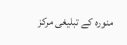منورہ کے تبلیغی مرکز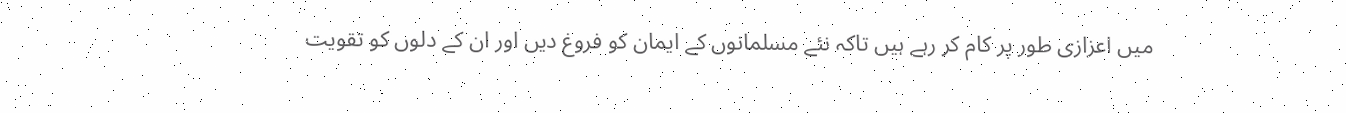میں اعزازی طور پر کام کر رہے ہیں تاکہ نئے مسلمانوں کے ایمان کو فروغ دیں اور ان کے دلوں کو تقویت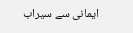ایمانی سے سیراب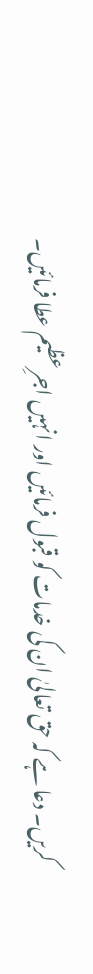کریں۔ دعا ہے کہ حق تعالیٰ ان کی خدمات کو قبول فرمائیں اور انہیں اجرِ عظیم عطا فرمائیں۔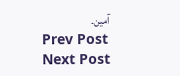آمین۔
Prev Post
Next Post